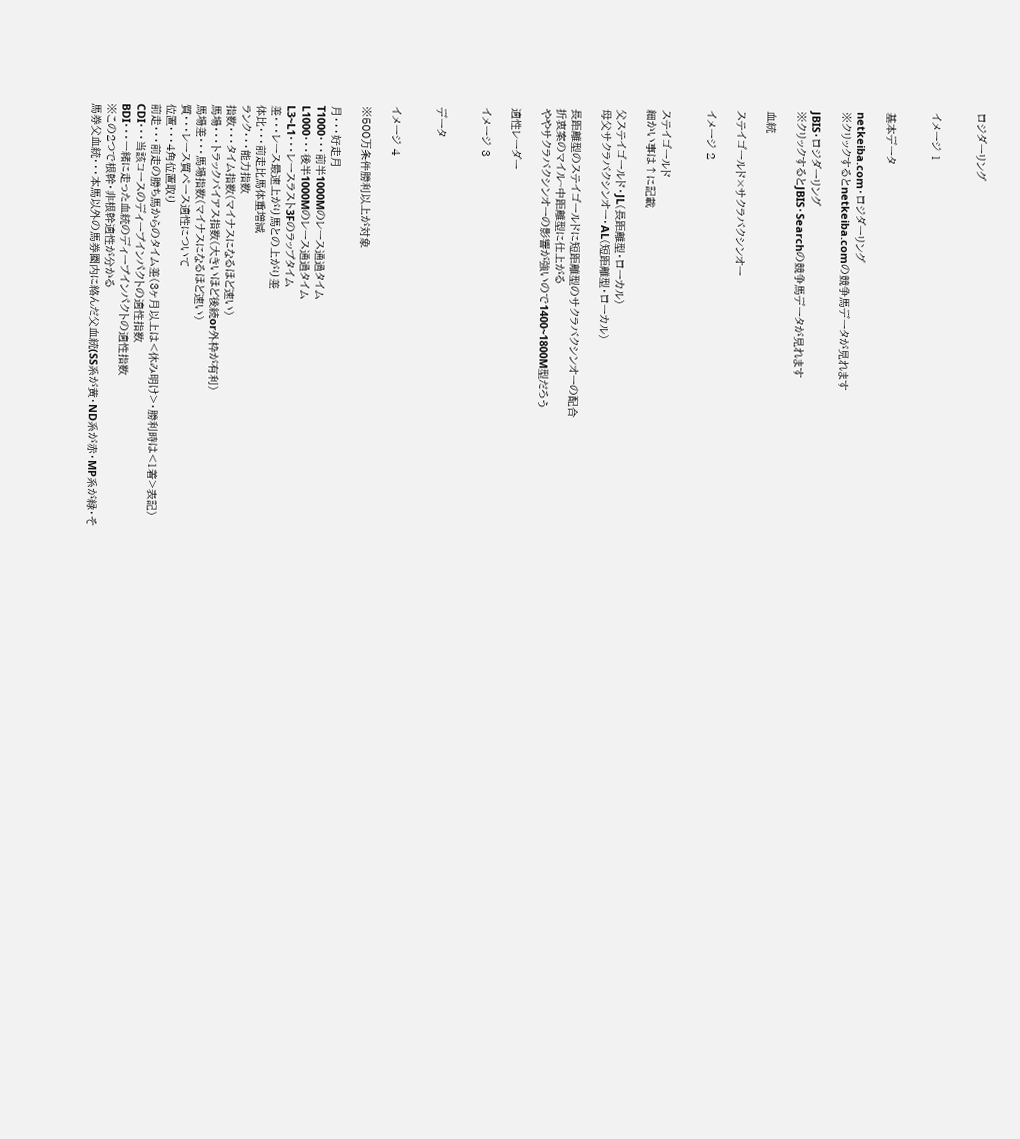ロジダーリング


イメージ 1


基本データ

netkeiba.com・ロジダーリング
※クリックするとnetkeiba.comの競争馬データが見れます

JBIS・ロジダーリング
※クリックするとJBIS・Searchの競争馬データが見れます

血統

ステイゴールド×サクラバクシンオー

イメージ 2


ステイゴールド
細かい事は↑に記載

父ステイゴールド・JL(長距離型・ローカル)
母父サクラバクシンオー・AL(短距離型・ローカル)

長距離型のステイゴールドに短距離型のサクラバクシンオーの配合
折衷案のマイル~中距離型に仕上がる
ややサクラバクシンオーの影響が強いので1400~1800M型だろう

適性レーダー

イメージ 3


データ


イメージ 4

※500万条件勝利以上が対象

月・・・好走月
T1000・・・前半1000Mのレース通過タイム
L1000・・・後半1000Mのレース通過タイム
L3~L1・・・レースラスト3Fのラップタイム
差・・・レース最速上がり馬との上がり差
体比・・・前走比馬体重増減
ランク・・・能力指数
指数・・・タイム指数(マイナスになるほど速い)
馬場・・・トラックバイアス指数(大きいほど後続or外枠が有利)
馬場差・・・馬場指数(マイナスになるほど速い)
質・・・レース質ペース適性について
位置・・・4角位置取り
前走・・・前走の勝ち馬からのタイム差(3ヶ月以上は<休み明け>・勝利時は<1着>表記)
CDI・・・当該コースのディープインパクトの適性指数
BDI・・・一緒に走った血統のディープインパクトの適性指数
※この2つで根幹・非根幹適性が分かる
馬券父血統・・・本馬以外の馬券圏内に絡んだ父血統(SS系が黄・ND系が赤・MP系が緑・そ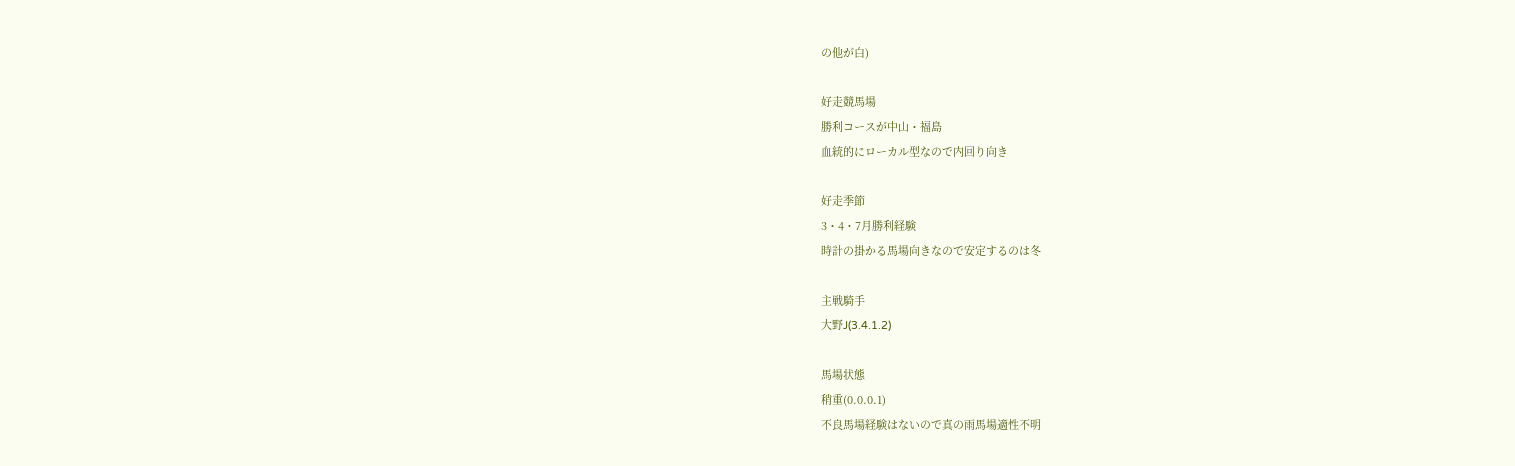の他が白)

好走競馬場
勝利コースが中山・福島
血統的にローカル型なので内回り向き

好走季節
3・4・7月勝利経験
時計の掛かる馬場向きなので安定するのは冬

主戦騎手
大野J(3.4.1.2)

馬場状態
稍重(0.0.0.1)
不良馬場経験はないので真の雨馬場適性不明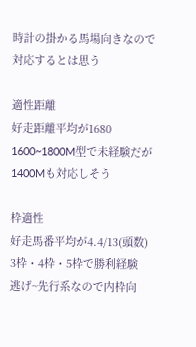時計の掛かる馬場向きなので対応するとは思う

適性距離
好走距離平均が1680
1600~1800M型で未経験だが1400Mも対応しそう

枠適性
好走馬番平均が4.4/13(頭数)
3枠・4枠・5枠で勝利経験
逃げ~先行系なので内枠向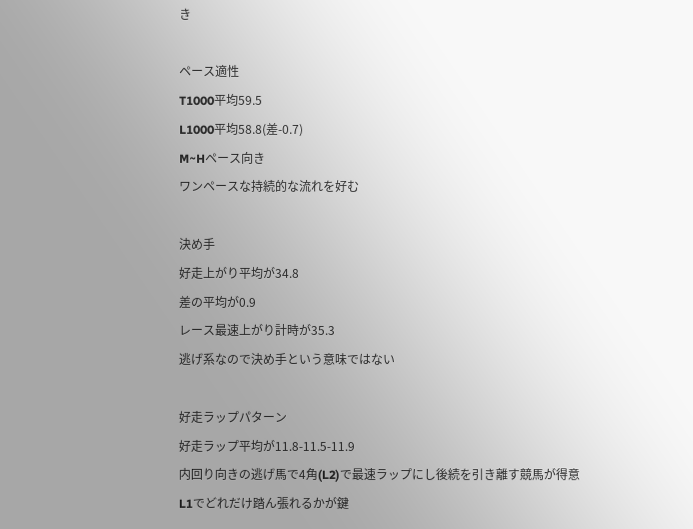き

ペース適性
T1000平均59.5
L1000平均58.8(差-0.7)
M~Hペース向き
ワンペースな持続的な流れを好む

決め手
好走上がり平均が34.8
差の平均が0.9
レース最速上がり計時が35.3
逃げ系なので決め手という意味ではない

好走ラップパターン
好走ラップ平均が11.8-11.5-11.9
内回り向きの逃げ馬で4角(L2)で最速ラップにし後続を引き離す競馬が得意
L1でどれだけ踏ん張れるかが鍵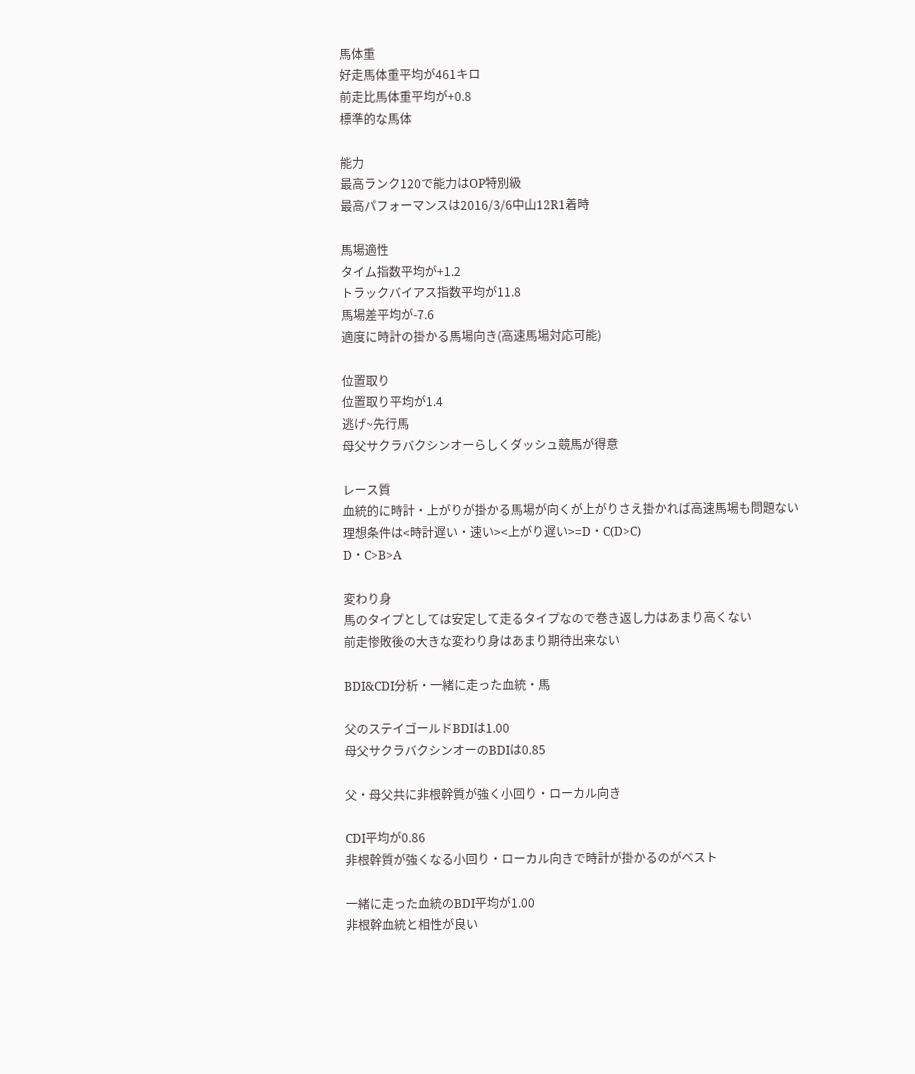馬体重
好走馬体重平均が461キロ
前走比馬体重平均が+0.8
標準的な馬体

能力
最高ランク120で能力はOP特別級
最高パフォーマンスは2016/3/6中山12R1着時

馬場適性
タイム指数平均が+1.2
トラックバイアス指数平均が11.8
馬場差平均が-7.6
適度に時計の掛かる馬場向き(高速馬場対応可能)

位置取り
位置取り平均が1.4
逃げ~先行馬
母父サクラバクシンオーらしくダッシュ競馬が得意

レース質
血統的に時計・上がりが掛かる馬場が向くが上がりさえ掛かれば高速馬場も問題ない
理想条件は<時計遅い・速い><上がり遅い>=D・C(D>C)
D・C>B>A

変わり身
馬のタイプとしては安定して走るタイプなので巻き返し力はあまり高くない
前走惨敗後の大きな変わり身はあまり期待出来ない

BDI&CDI分析・一緒に走った血統・馬

父のステイゴールドBDIは1.00
母父サクラバクシンオーのBDIは0.85

父・母父共に非根幹質が強く小回り・ローカル向き

CDI平均が0.86
非根幹質が強くなる小回り・ローカル向きで時計が掛かるのがベスト

一緒に走った血統のBDI平均が1.00
非根幹血統と相性が良い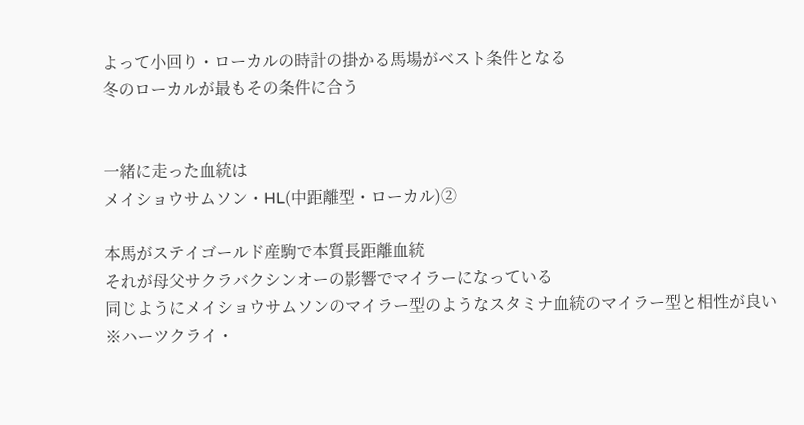よって小回り・ローカルの時計の掛かる馬場がベスト条件となる
冬のローカルが最もその条件に合う


一緒に走った血統は
メイショウサムソン・HL(中距離型・ローカル)②

本馬がステイゴールド産駒で本質長距離血統
それが母父サクラバクシンオーの影響でマイラーになっている
同じようにメイショウサムソンのマイラー型のようなスタミナ血統のマイラー型と相性が良い
※ハーツクライ・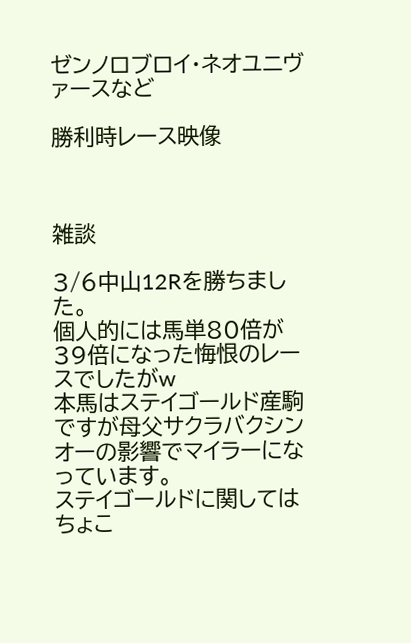ゼンノロブロイ・ネオユニヴァースなど

勝利時レース映像



雑談

3/6中山12Rを勝ちました。
個人的には馬単80倍が39倍になった悔恨のレースでしたがw
本馬はステイゴールド産駒ですが母父サクラバクシンオーの影響でマイラーになっています。
ステイゴールドに関してはちょこ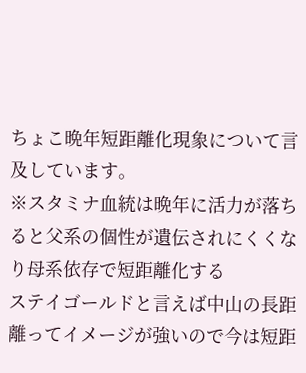ちょこ晩年短距離化現象について言及しています。
※スタミナ血統は晩年に活力が落ちると父系の個性が遺伝されにくくなり母系依存で短距離化する
ステイゴールドと言えば中山の長距離ってイメージが強いので今は短距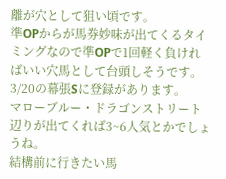離が穴として狙い頃です。
準OPからが馬券妙味が出てくるタイミングなので準OPで1回軽く負ければいい穴馬として台頭しそうです。
3/20の幕張Sに登録があります。
マローブルー・ドラゴンストリート辺りが出てくれば3~6人気とかでしょうね。
結構前に行きたい馬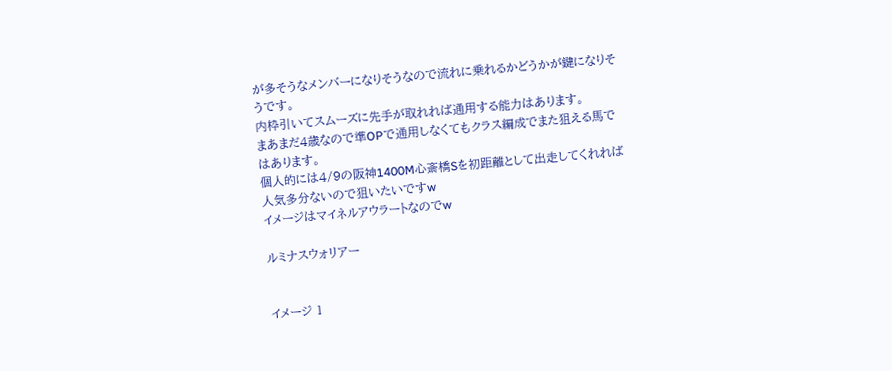が多そうなメンバーになりそうなので流れに乗れるかどうかが鍵になりそうです。
内枠引いてスムーズに先手が取れれば通用する能力はあります。
まあまだ4歳なので準OPで通用しなくてもクラス編成でまた狙える馬ではあります。
個人的には4/9の阪神1400M心斎橋Sを初距離として出走してくれれば人気多分ないので狙いたいですw
イメージはマイネルアウラートなのでw

ルミナスウォリアー


イメージ 1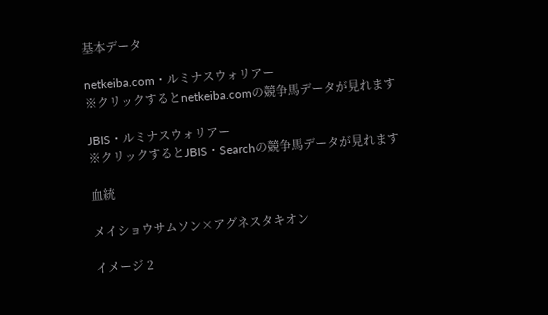基本データ

netkeiba.com・ルミナスウォリアー
※クリックするとnetkeiba.comの競争馬データが見れます

JBIS・ルミナスウォリアー
※クリックするとJBIS・Searchの競争馬データが見れます

血統

メイショウサムソン×アグネスタキオン

イメージ 2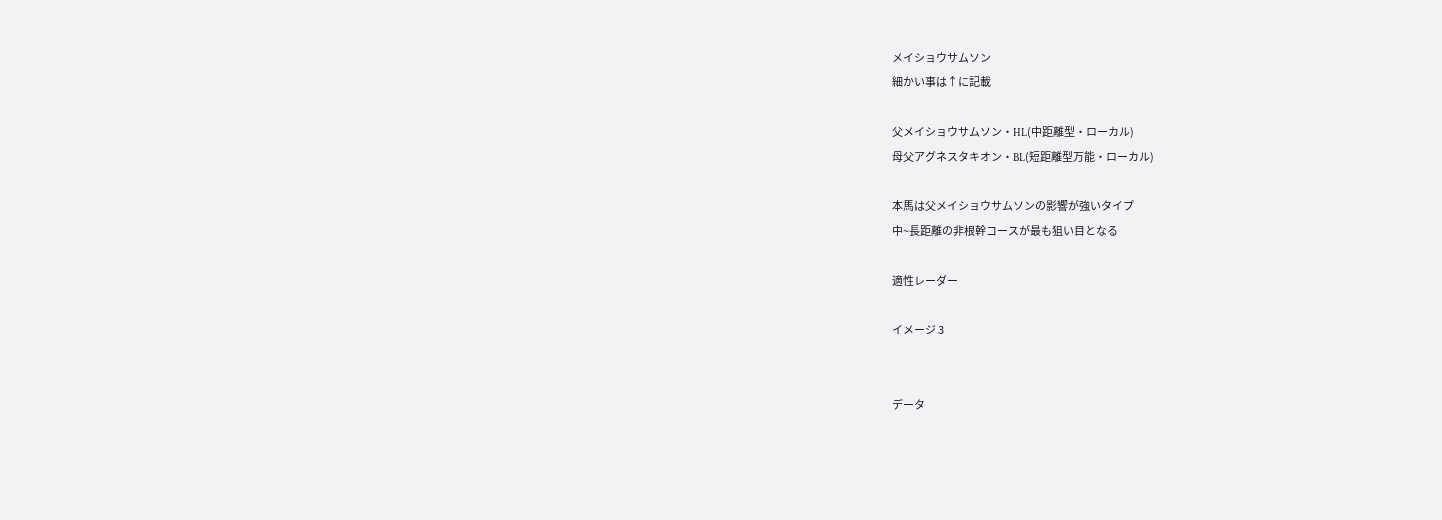メイショウサムソン
細かい事は↑に記載

父メイショウサムソン・HL(中距離型・ローカル)
母父アグネスタキオン・BL(短距離型万能・ローカル)

本馬は父メイショウサムソンの影響が強いタイプ
中~長距離の非根幹コースが最も狙い目となる

適性レーダー

イメージ 3


データ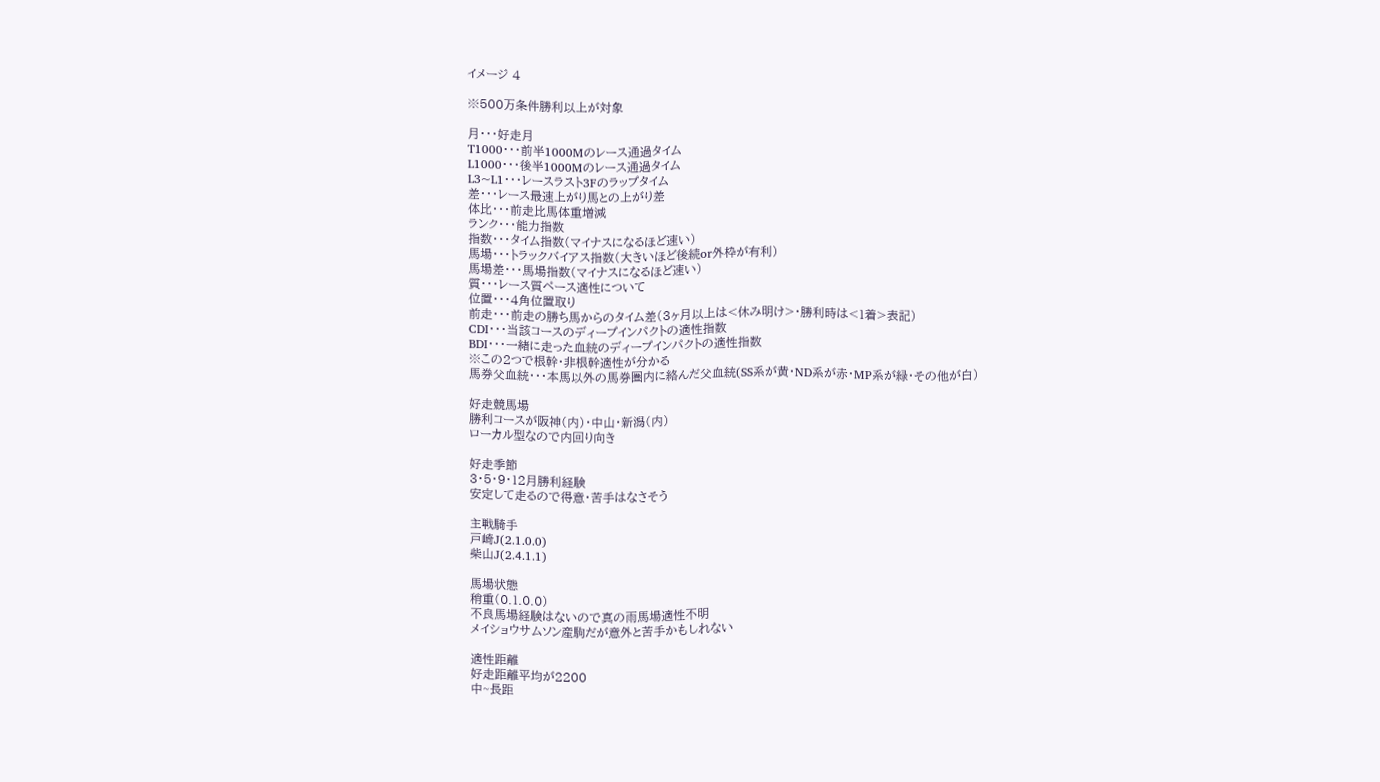イメージ 4

※500万条件勝利以上が対象

月・・・好走月
T1000・・・前半1000Mのレース通過タイム
L1000・・・後半1000Mのレース通過タイム
L3~L1・・・レースラスト3Fのラップタイム
差・・・レース最速上がり馬との上がり差
体比・・・前走比馬体重増減
ランク・・・能力指数
指数・・・タイム指数(マイナスになるほど速い)
馬場・・・トラックバイアス指数(大きいほど後続or外枠が有利)
馬場差・・・馬場指数(マイナスになるほど速い)
質・・・レース質ペース適性について
位置・・・4角位置取り
前走・・・前走の勝ち馬からのタイム差(3ヶ月以上は<休み明け>・勝利時は<1着>表記)
CDI・・・当該コースのディープインパクトの適性指数
BDI・・・一緒に走った血統のディープインパクトの適性指数
※この2つで根幹・非根幹適性が分かる
馬券父血統・・・本馬以外の馬券圏内に絡んだ父血統(SS系が黄・ND系が赤・MP系が緑・その他が白)

好走競馬場
勝利コースが阪神(内)・中山・新潟(内)
ローカル型なので内回り向き

好走季節
3・5・9・12月勝利経験
安定して走るので得意・苦手はなさそう

主戦騎手
戸崎J(2.1.0.0)
柴山J(2.4.1.1)

馬場状態
稍重(0.1.0.0)
不良馬場経験はないので真の雨馬場適性不明
メイショウサムソン産駒だが意外と苦手かもしれない

適性距離
好走距離平均が2200
中~長距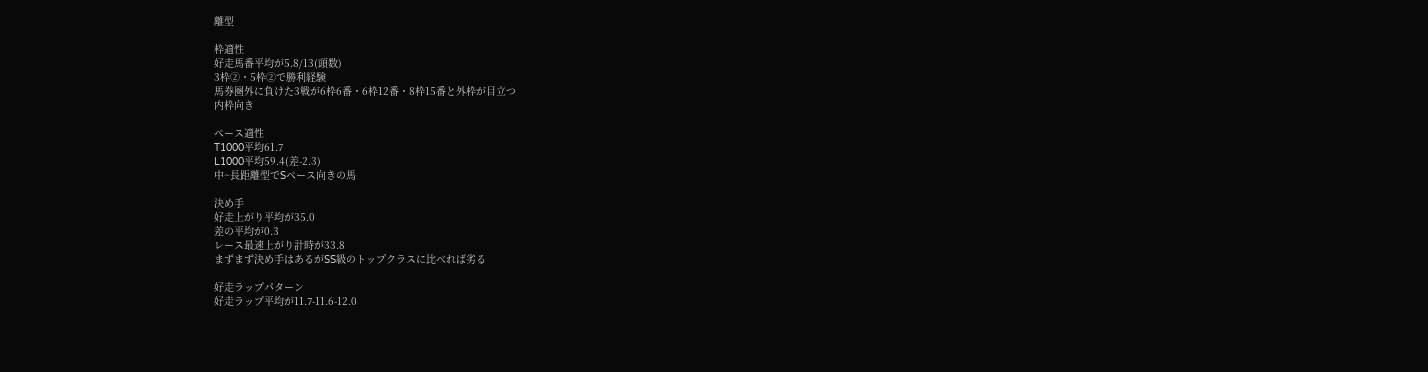離型

枠適性
好走馬番平均が5.8/13(頭数)
3枠②・5枠②で勝利経験
馬券圏外に負けた3戦が6枠6番・6枠12番・8枠15番と外枠が目立つ
内枠向き

ペース適性
T1000平均61.7
L1000平均59.4(差-2.3)
中~長距離型でSペース向きの馬

決め手
好走上がり平均が35.0
差の平均が0.3
レース最速上がり計時が33.8
まずまず決め手はあるがSS級のトップクラスに比べれば劣る

好走ラップパターン
好走ラップ平均が11.7-11.6-12.0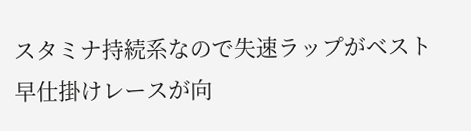スタミナ持続系なので失速ラップがベスト
早仕掛けレースが向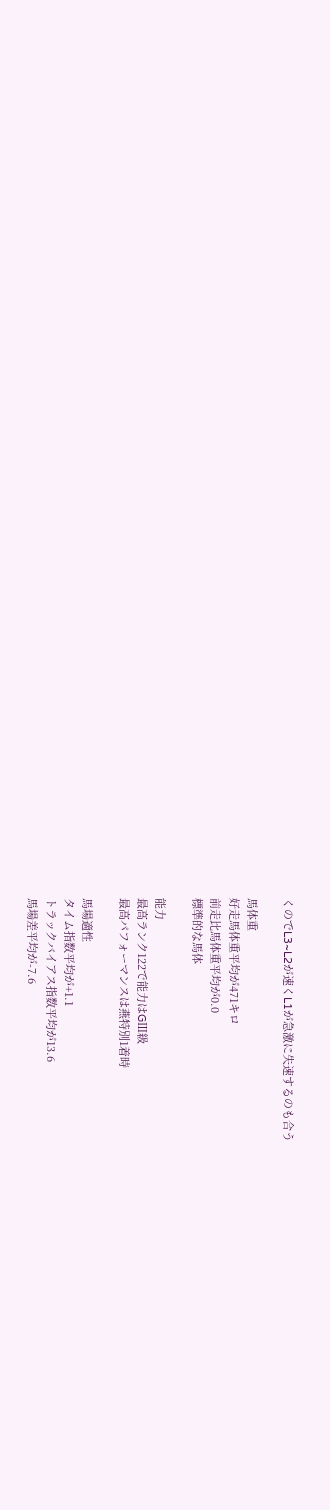くのでL3~L2が速くL1が急激に失速するのも合う

馬体重
好走馬体重平均が471キロ
前走比馬体重平均が0.0
標準的な馬体

能力
最高ランク122で能力はGⅢ級
最高パフォーマンスは燕特別1着時

馬場適性
タイム指数平均が+1.1
トラックバイアス指数平均が13.6
馬場差平均が-7.6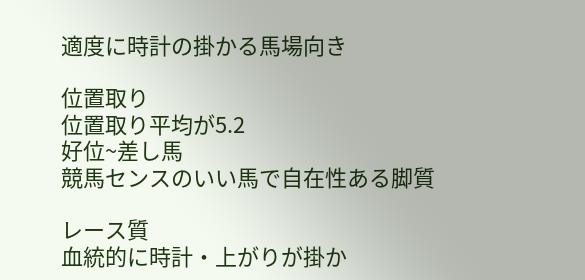適度に時計の掛かる馬場向き

位置取り
位置取り平均が5.2
好位~差し馬
競馬センスのいい馬で自在性ある脚質

レース質
血統的に時計・上がりが掛か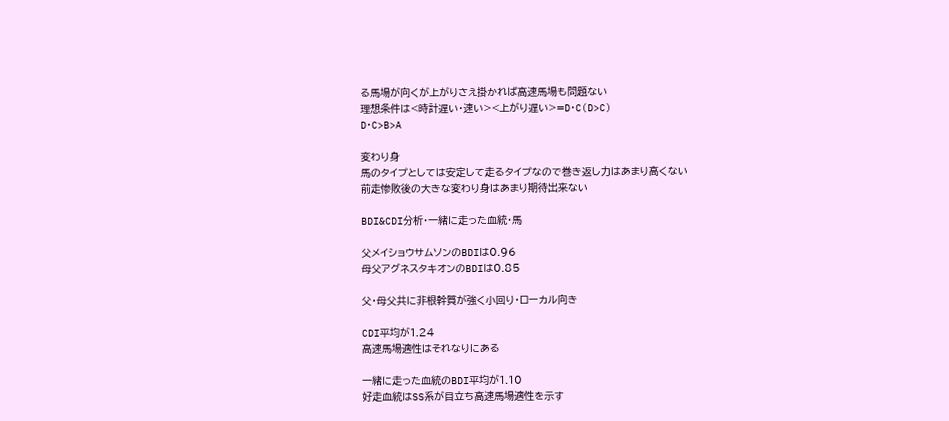る馬場が向くが上がりさえ掛かれば高速馬場も問題ない
理想条件は<時計遅い・速い><上がり遅い>=D・C(D>C)
D・C>B>A

変わり身
馬のタイプとしては安定して走るタイプなので巻き返し力はあまり高くない
前走惨敗後の大きな変わり身はあまり期待出来ない

BDI&CDI分析・一緒に走った血統・馬

父メイショウサムソンのBDIは0.96
母父アグネスタキオンのBDIは0.85

父・母父共に非根幹質が強く小回り・ローカル向き

CDI平均が1.24
高速馬場適性はそれなりにある

一緒に走った血統のBDI平均が1.10
好走血統はSS系が目立ち高速馬場適性を示す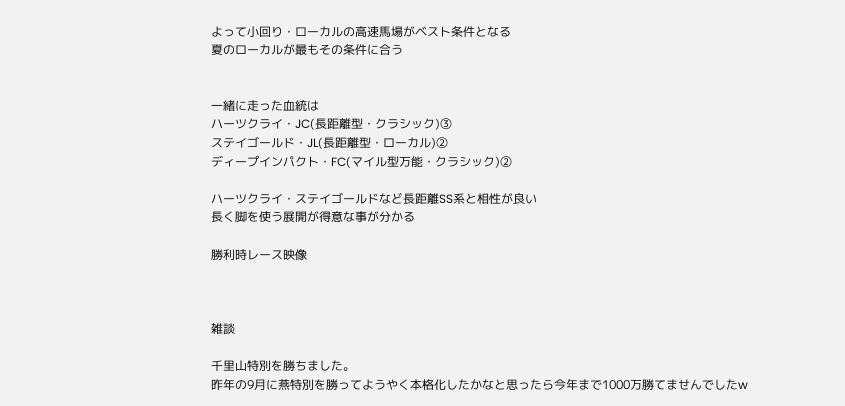よって小回り・ローカルの高速馬場がベスト条件となる
夏のローカルが最もその条件に合う


一緒に走った血統は
ハーツクライ・JC(長距離型・クラシック)③
ステイゴールド・JL(長距離型・ローカル)②
ディープインパクト・FC(マイル型万能・クラシック)②

ハーツクライ・ステイゴールドなど長距離SS系と相性が良い
長く脚を使う展開が得意な事が分かる

勝利時レース映像



雑談

千里山特別を勝ちました。
昨年の9月に燕特別を勝ってようやく本格化したかなと思ったら今年まで1000万勝てませんでしたw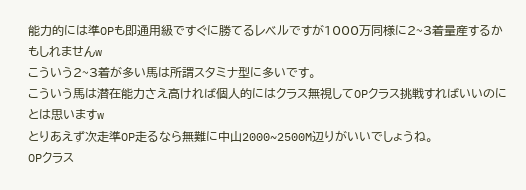能力的には準OPも即通用級ですぐに勝てるレベルですが1000万同様に2~3着量産するかもしれませんw
こういう2~3着が多い馬は所謂スタミナ型に多いです。
こういう馬は潜在能力さえ高ければ個人的にはクラス無視してOPクラス挑戦すればいいのにとは思いますw
とりあえず次走準OP走るなら無難に中山2000~2500M辺りがいいでしょうね。
OPクラス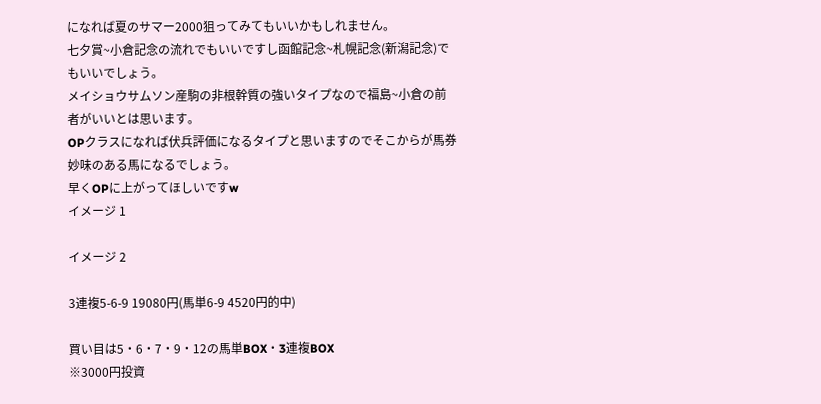になれば夏のサマー2000狙ってみてもいいかもしれません。
七夕賞~小倉記念の流れでもいいですし函館記念~札幌記念(新潟記念)でもいいでしょう。
メイショウサムソン産駒の非根幹質の強いタイプなので福島~小倉の前者がいいとは思います。
OPクラスになれば伏兵評価になるタイプと思いますのでそこからが馬券妙味のある馬になるでしょう。
早くOPに上がってほしいですw
イメージ 1

イメージ 2

3連複5-6-9 19080円(馬単6-9 4520円的中)

買い目は5・6・7・9・12の馬単BOX・3連複BOX
※3000円投資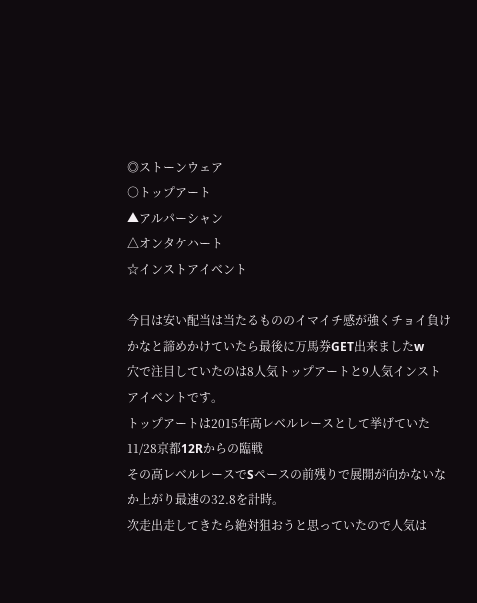◎ストーンウェア
○トップアート
▲アルパーシャン
△オンタケハート
☆インストアイベント

今日は安い配当は当たるもののイマイチ感が強くチョイ負けかなと諦めかけていたら最後に万馬券GET出来ましたw
穴で注目していたのは8人気トップアートと9人気インストアイベントです。
トップアートは2015年高レベルレースとして挙げていた11/28京都12Rからの臨戦
その高レベルレースでSペースの前残りで展開が向かないなか上がり最速の32.8を計時。
次走出走してきたら絶対狙おうと思っていたので人気は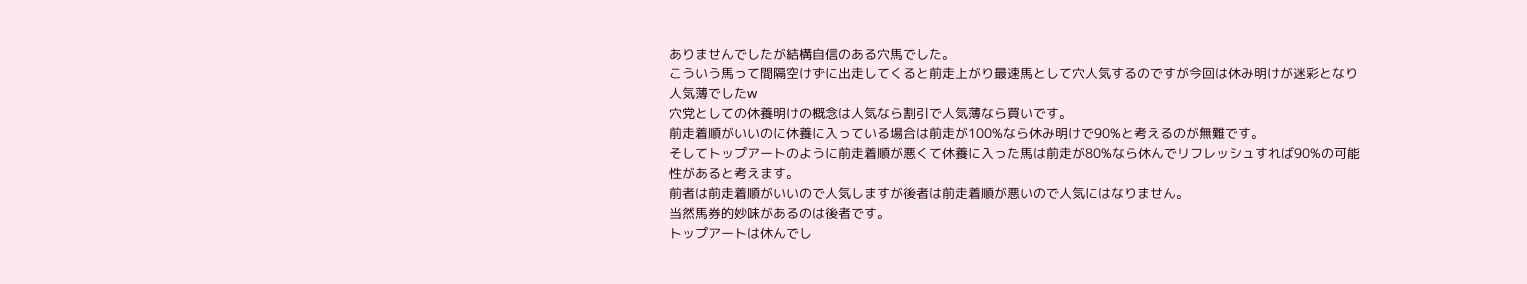ありませんでしたが結構自信のある穴馬でした。
こういう馬って間隔空けずに出走してくると前走上がり最速馬として穴人気するのですが今回は休み明けが迷彩となり人気薄でしたw
穴党としての休養明けの概念は人気なら割引で人気薄なら買いです。
前走着順がいいのに休養に入っている場合は前走が100%なら休み明けで90%と考えるのが無難です。
そしてトップアートのように前走着順が悪くて休養に入った馬は前走が80%なら休んでリフレッシュすれば90%の可能性があると考えます。
前者は前走着順がいいので人気しますが後者は前走着順が悪いので人気にはなりません。
当然馬券的妙味があるのは後者です。
トップアートは休んでし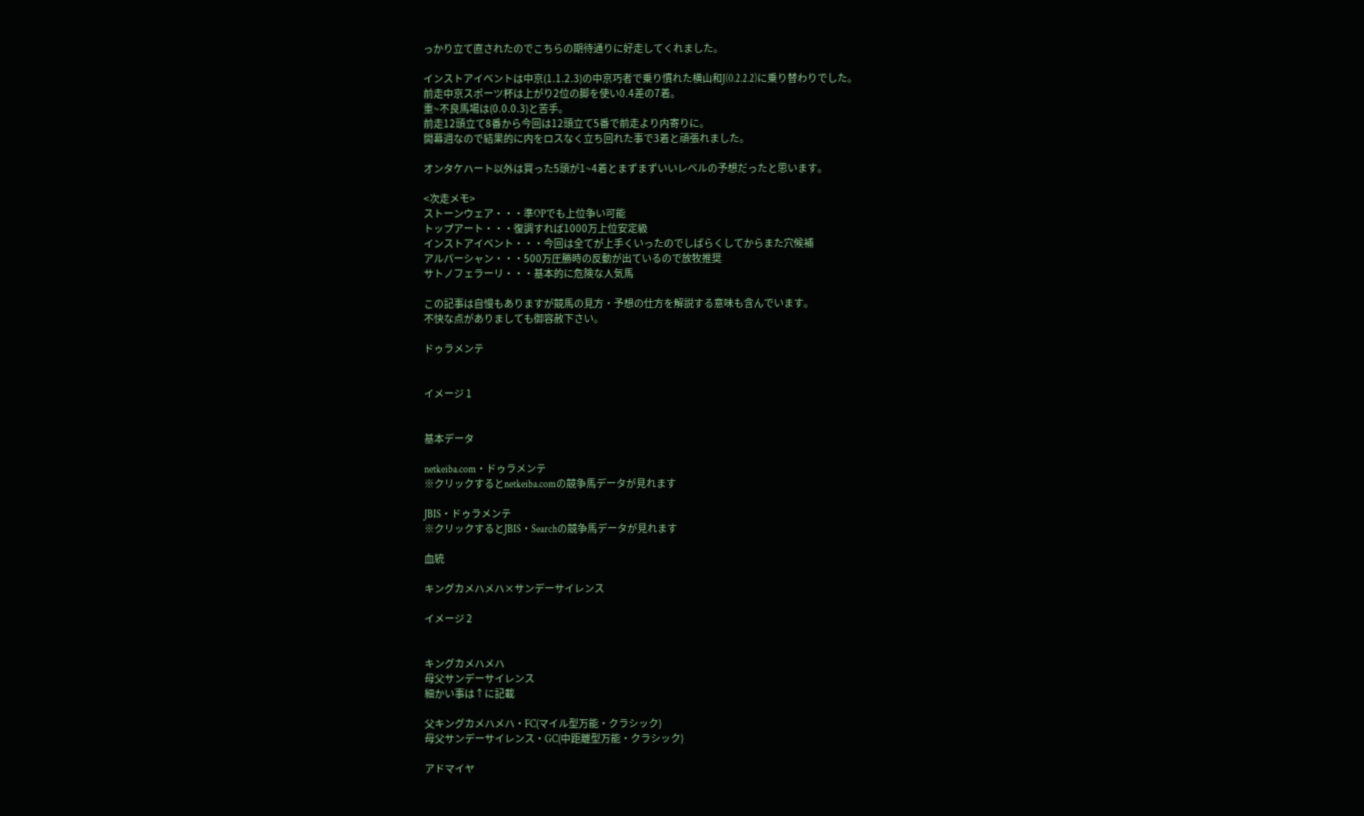っかり立て直されたのでこちらの期待通りに好走してくれました。

インストアイベントは中京(1.1.2.3)の中京巧者で乗り慣れた横山和J(0.2.2.2)に乗り替わりでした。
前走中京スポーツ杯は上がり2位の脚を使い0.4差の7着。
重~不良馬場は(0.0.0.3)と苦手。
前走12頭立て8番から今回は12頭立て5番で前走より内寄りに。
開幕週なので結果的に内をロスなく立ち回れた事で3着と頑張れました。

オンタケハート以外は買った5頭が1~4着とまずまずいいレベルの予想だったと思います。

<次走メモ>
ストーンウェア・・・準OPでも上位争い可能
トップアート・・・復調すれば1000万上位安定級
インストアイベント・・・今回は全てが上手くいったのでしばらくしてからまた穴候補
アルパーシャン・・・500万圧勝時の反動が出ているので放牧推奨
サトノフェラーリ・・・基本的に危険な人気馬

この記事は自慢もありますが競馬の見方・予想の仕方を解説する意味も含んでいます。
不快な点がありましても御容赦下さい。

ドゥラメンテ


イメージ 1


基本データ

netkeiba.com・ドゥラメンテ
※クリックするとnetkeiba.comの競争馬データが見れます

JBIS・ドゥラメンテ
※クリックするとJBIS・Searchの競争馬データが見れます

血統

キングカメハメハ×サンデーサイレンス

イメージ 2


キングカメハメハ
母父サンデーサイレンス
細かい事は↑に記載

父キングカメハメハ・FC(マイル型万能・クラシック)
母父サンデーサイレンス・GC(中距離型万能・クラシック)

アドマイヤ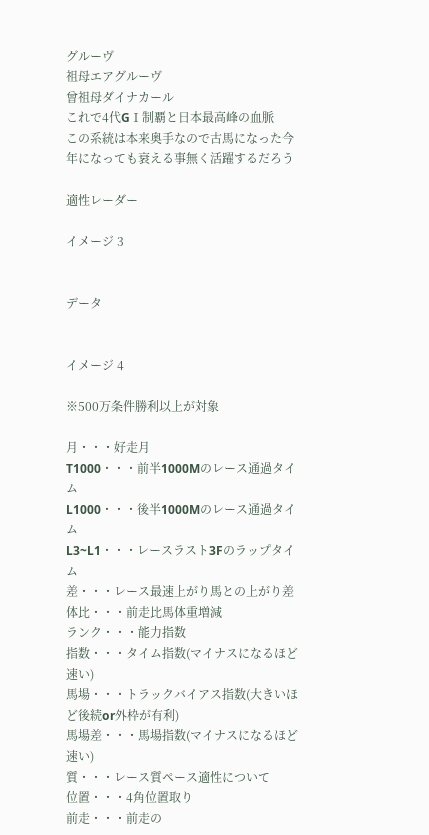グルーヴ
祖母エアグルーヴ
曾祖母ダイナカール
これで4代GⅠ制覇と日本最高峰の血脈
この系統は本来奥手なので古馬になった今年になっても衰える事無く活躍するだろう

適性レーダー

イメージ 3


データ


イメージ 4

※500万条件勝利以上が対象

月・・・好走月
T1000・・・前半1000Mのレース通過タイム
L1000・・・後半1000Mのレース通過タイム
L3~L1・・・レースラスト3Fのラップタイム
差・・・レース最速上がり馬との上がり差
体比・・・前走比馬体重増減
ランク・・・能力指数
指数・・・タイム指数(マイナスになるほど速い)
馬場・・・トラックバイアス指数(大きいほど後続or外枠が有利)
馬場差・・・馬場指数(マイナスになるほど速い)
質・・・レース質ペース適性について
位置・・・4角位置取り
前走・・・前走の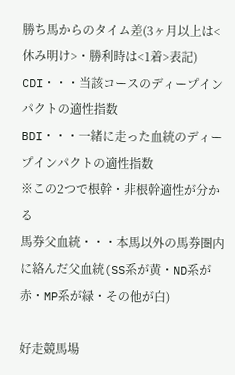勝ち馬からのタイム差(3ヶ月以上は<休み明け>・勝利時は<1着>表記)
CDI・・・当該コースのディープインパクトの適性指数
BDI・・・一緒に走った血統のディープインパクトの適性指数
※この2つで根幹・非根幹適性が分かる
馬券父血統・・・本馬以外の馬券圏内に絡んだ父血統(SS系が黄・ND系が赤・MP系が緑・その他が白)

好走競馬場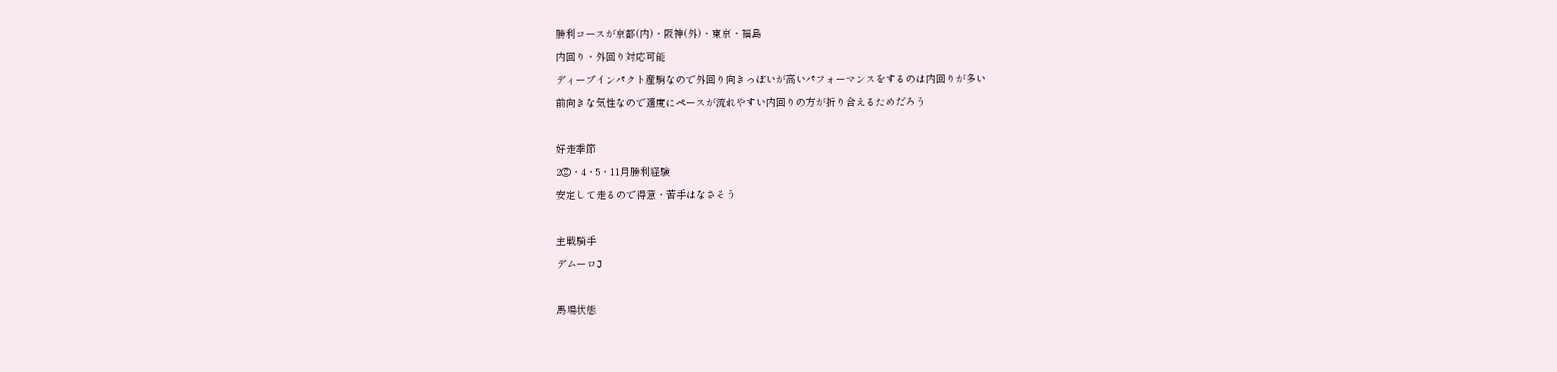勝利コースが京都(内)・阪神(外)・東京・福島
内回り・外回り対応可能
ディープインパクト産駒なので外回り向きっぽいが高いパフォーマンスをするのは内回りが多い
前向きな気性なので適度にペースが流れやすい内回りの方が折り合えるためだろう

好走季節
2②・4・5・11月勝利経験
安定して走るので得意・苦手はなさそう

主戦騎手
デムーロJ

馬場状態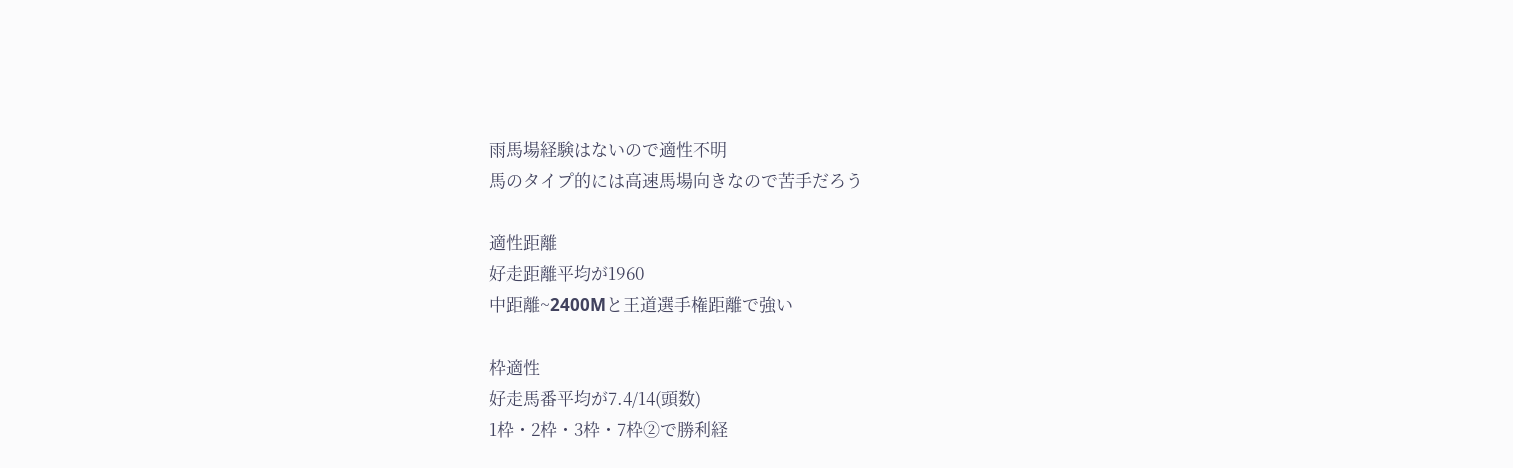雨馬場経験はないので適性不明
馬のタイプ的には高速馬場向きなので苦手だろう

適性距離
好走距離平均が1960
中距離~2400Mと王道選手権距離で強い

枠適性
好走馬番平均が7.4/14(頭数)
1枠・2枠・3枠・7枠②で勝利経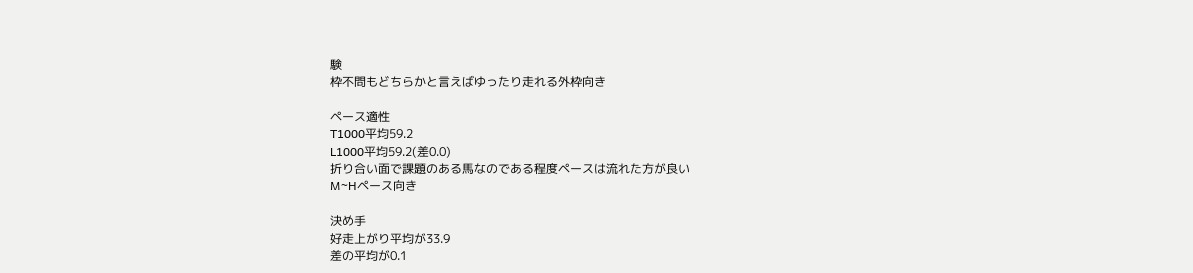験
枠不問もどちらかと言えばゆったり走れる外枠向き

ペース適性
T1000平均59.2
L1000平均59.2(差0.0)
折り合い面で課題のある馬なのである程度ペースは流れた方が良い
M~Hペース向き

決め手
好走上がり平均が33.9
差の平均が0.1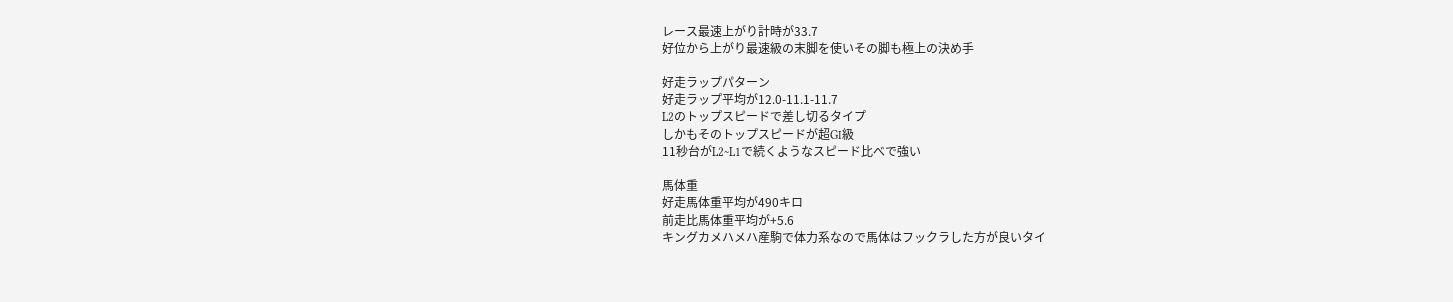レース最速上がり計時が33.7
好位から上がり最速級の末脚を使いその脚も極上の決め手

好走ラップパターン
好走ラップ平均が12.0-11.1-11.7
L2のトップスピードで差し切るタイプ
しかもそのトップスピードが超GⅠ級
11秒台がL2~L1で続くようなスピード比べで強い

馬体重
好走馬体重平均が490キロ
前走比馬体重平均が+5.6
キングカメハメハ産駒で体力系なので馬体はフックラした方が良いタイ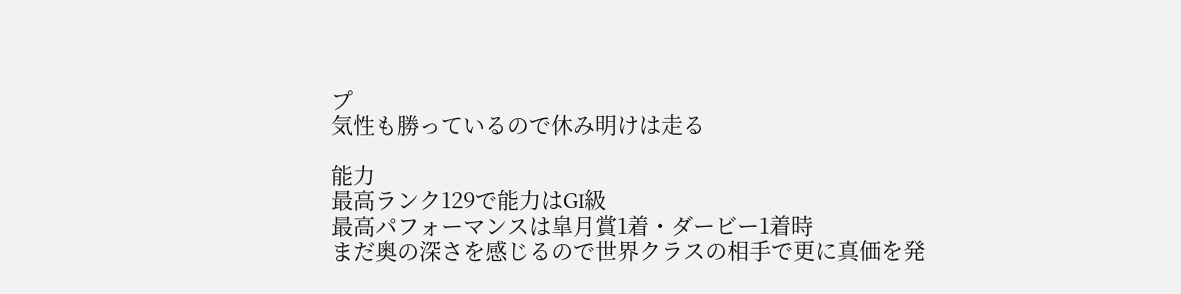プ
気性も勝っているので休み明けは走る

能力
最高ランク129で能力はGⅠ級
最高パフォーマンスは皐月賞1着・ダービー1着時
まだ奥の深さを感じるので世界クラスの相手で更に真価を発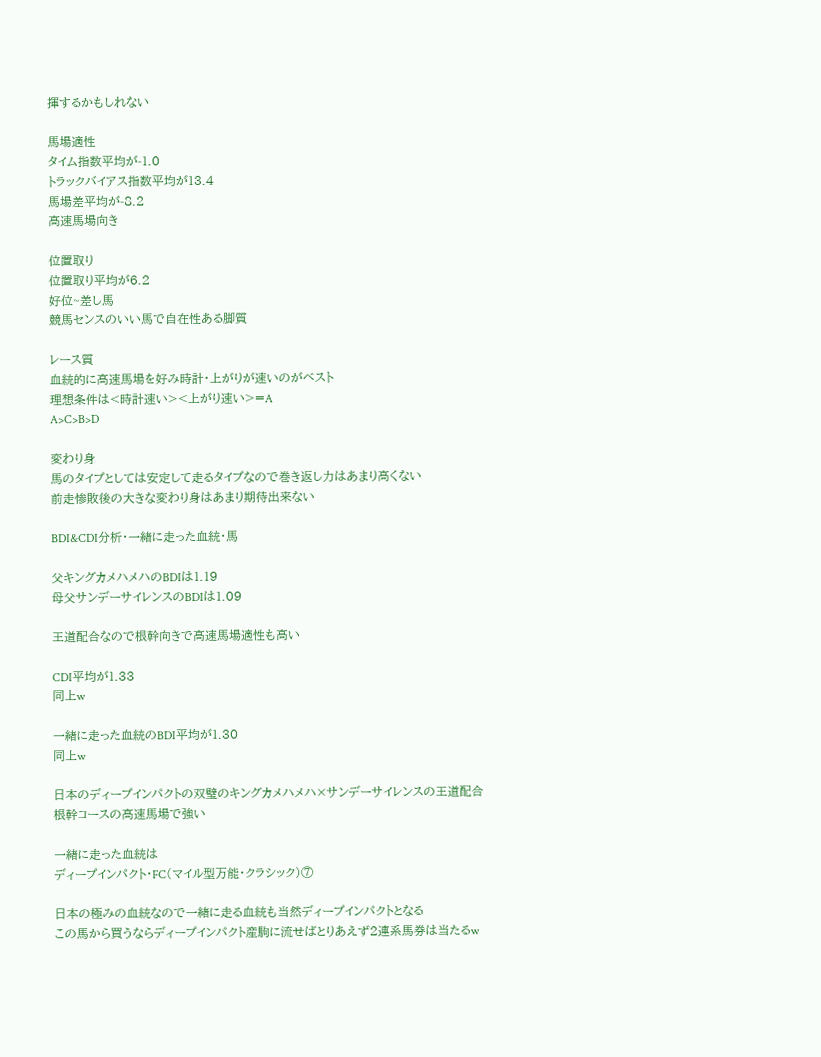揮するかもしれない

馬場適性
タイム指数平均が-1.0
トラックバイアス指数平均が13.4
馬場差平均が-8.2
高速馬場向き

位置取り
位置取り平均が6.2
好位~差し馬
競馬センスのいい馬で自在性ある脚質

レース質
血統的に高速馬場を好み時計・上がりが速いのがベスト
理想条件は<時計速い><上がり速い>=A
A>C>B>D

変わり身
馬のタイプとしては安定して走るタイプなので巻き返し力はあまり高くない
前走惨敗後の大きな変わり身はあまり期待出来ない

BDI&CDI分析・一緒に走った血統・馬

父キングカメハメハのBDIは1.19
母父サンデーサイレンスのBDIは1.09

王道配合なので根幹向きで高速馬場適性も高い

CDI平均が1.33
同上w

一緒に走った血統のBDI平均が1.30
同上w

日本のディープインパクトの双璧のキングカメハメハ×サンデーサイレンスの王道配合
根幹コースの高速馬場で強い

一緒に走った血統は
ディープインパクト・FC(マイル型万能・クラシック)⑦

日本の極みの血統なので一緒に走る血統も当然ディープインパクトとなる
この馬から買うならディープインパクト産駒に流せばとりあえず2連系馬券は当たるw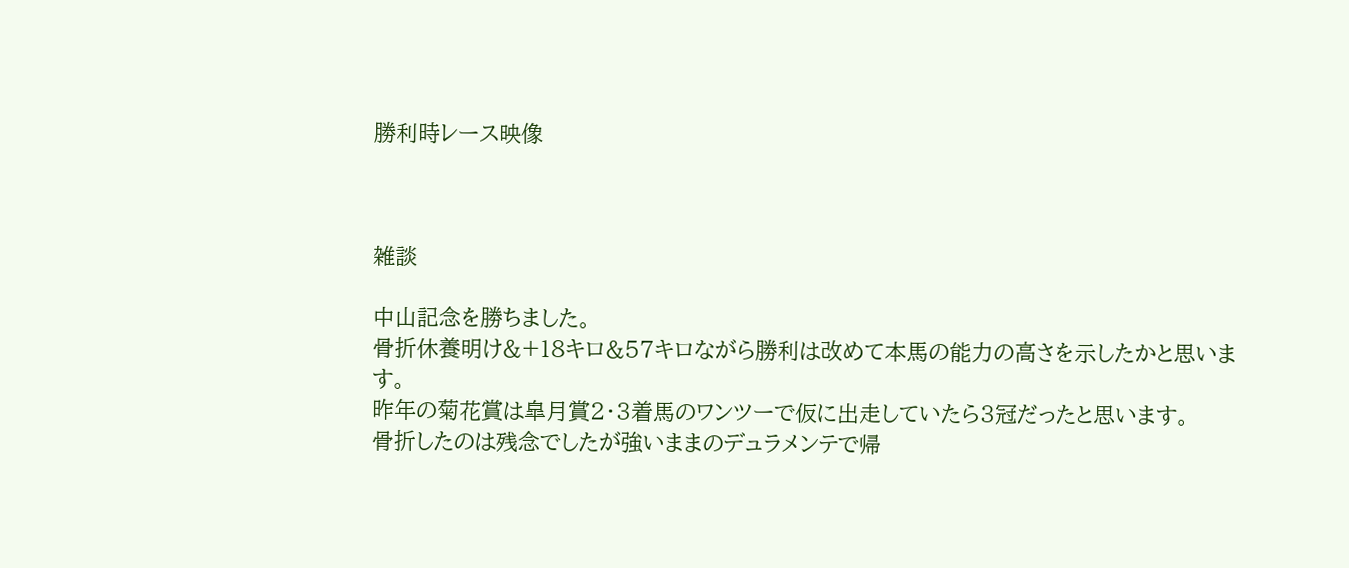勝利時レース映像



雑談

中山記念を勝ちました。
骨折休養明け&+18キロ&57キロながら勝利は改めて本馬の能力の高さを示したかと思います。
昨年の菊花賞は皐月賞2・3着馬のワンツーで仮に出走していたら3冠だったと思います。
骨折したのは残念でしたが強いままのデュラメンテで帰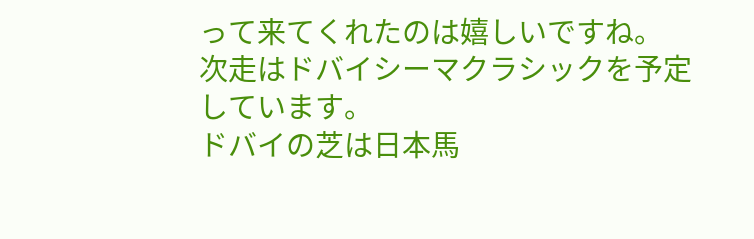って来てくれたのは嬉しいですね。
次走はドバイシーマクラシックを予定しています。
ドバイの芝は日本馬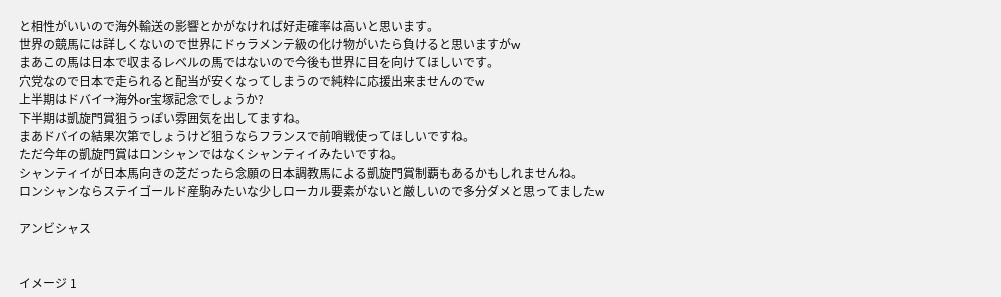と相性がいいので海外輸送の影響とかがなければ好走確率は高いと思います。
世界の競馬には詳しくないので世界にドゥラメンテ級の化け物がいたら負けると思いますがw
まあこの馬は日本で収まるレベルの馬ではないので今後も世界に目を向けてほしいです。
穴党なので日本で走られると配当が安くなってしまうので純粋に応援出来ませんのでw
上半期はドバイ→海外or宝塚記念でしょうか?
下半期は凱旋門賞狙うっぽい雰囲気を出してますね。
まあドバイの結果次第でしょうけど狙うならフランスで前哨戦使ってほしいですね。
ただ今年の凱旋門賞はロンシャンではなくシャンティイみたいですね。
シャンティイが日本馬向きの芝だったら念願の日本調教馬による凱旋門賞制覇もあるかもしれませんね。
ロンシャンならステイゴールド産駒みたいな少しローカル要素がないと厳しいので多分ダメと思ってましたw

アンビシャス


イメージ 1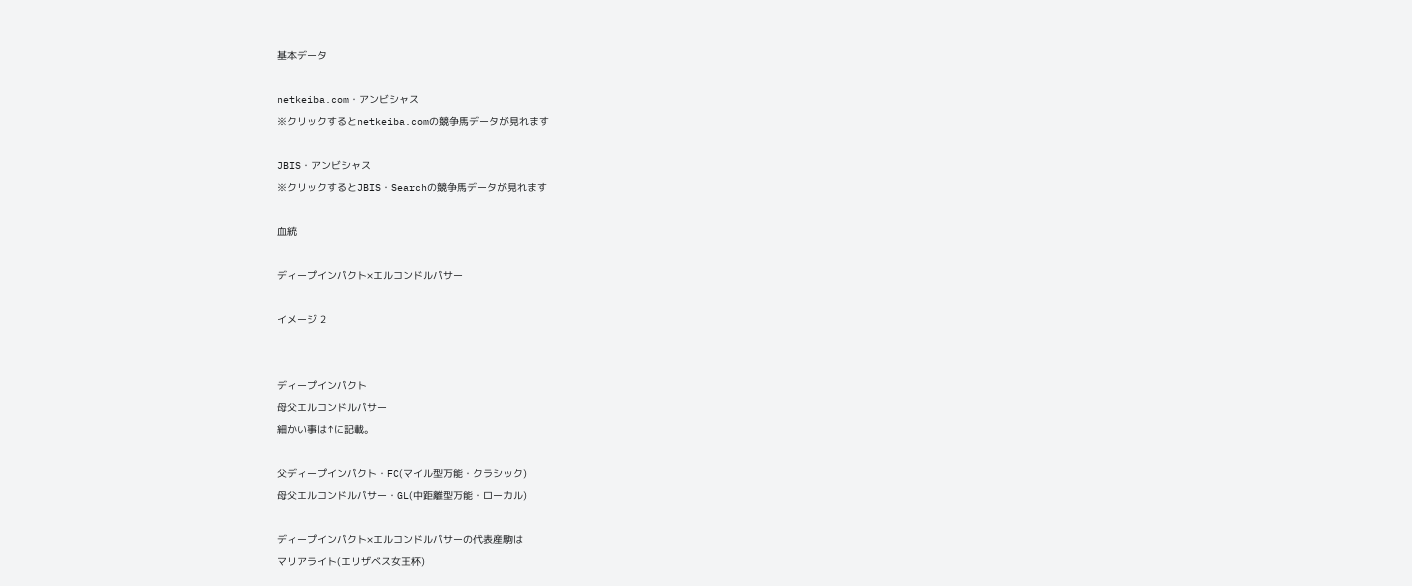基本データ

netkeiba.com・アンビシャス
※クリックするとnetkeiba.comの競争馬データが見れます

JBIS・アンビシャス
※クリックするとJBIS・Searchの競争馬データが見れます

血統

ディープインパクト×エルコンドルパサー

イメージ 2


ディープインパクト
母父エルコンドルパサー
細かい事は↑に記載。

父ディープインパクト・FC(マイル型万能・クラシック)
母父エルコンドルパサー・GL(中距離型万能・ローカル)

ディープインパクト×エルコンドルパサーの代表産駒は
マリアライト(エリザベス女王杯)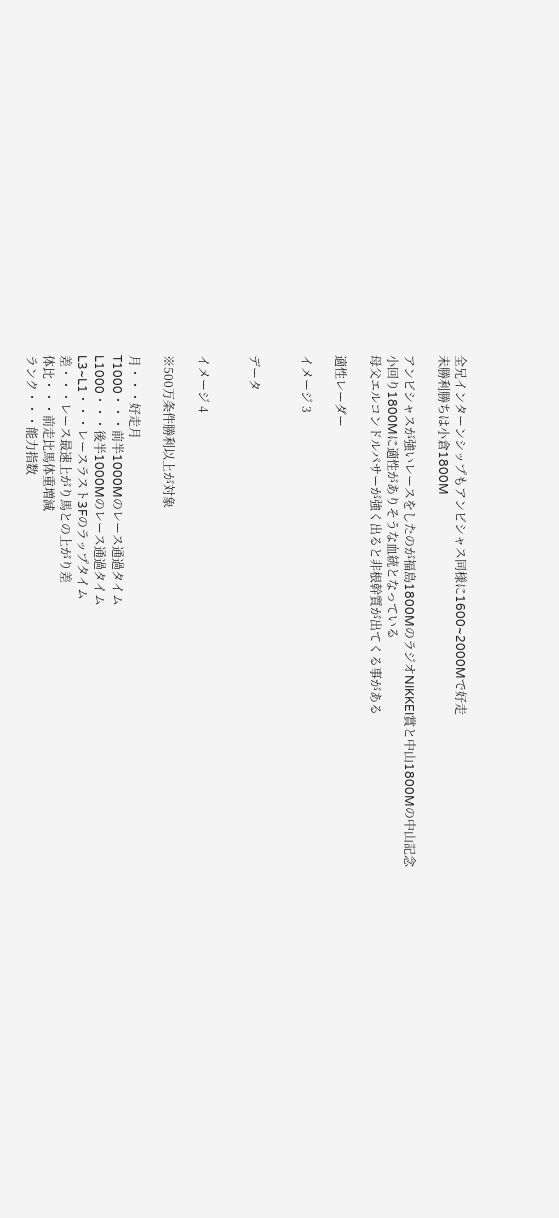全兄インターンシップもアンビシャス同様に1600~2000Mで好走
未勝利勝ちは小倉1800M

アンビシャスが強いレースをしたのが福島1800MのラジオNIKKEI賞と中山1800Mの中山記念
小回り1800Mに適性がありそうな血統となっている
母父エルコンドルパサーが強く出ると非根幹質が出てくる事がある

適性レーダー

イメージ 3


データ


イメージ 4

※500万条件勝利以上が対象

月・・・好走月
T1000・・・前半1000Mのレース通過タイム
L1000・・・後半1000Mのレース通過タイム
L3~L1・・・レースラスト3Fのラップタイム
差・・・レース最速上がり馬との上がり差
体比・・・前走比馬体重増減
ランク・・・能力指数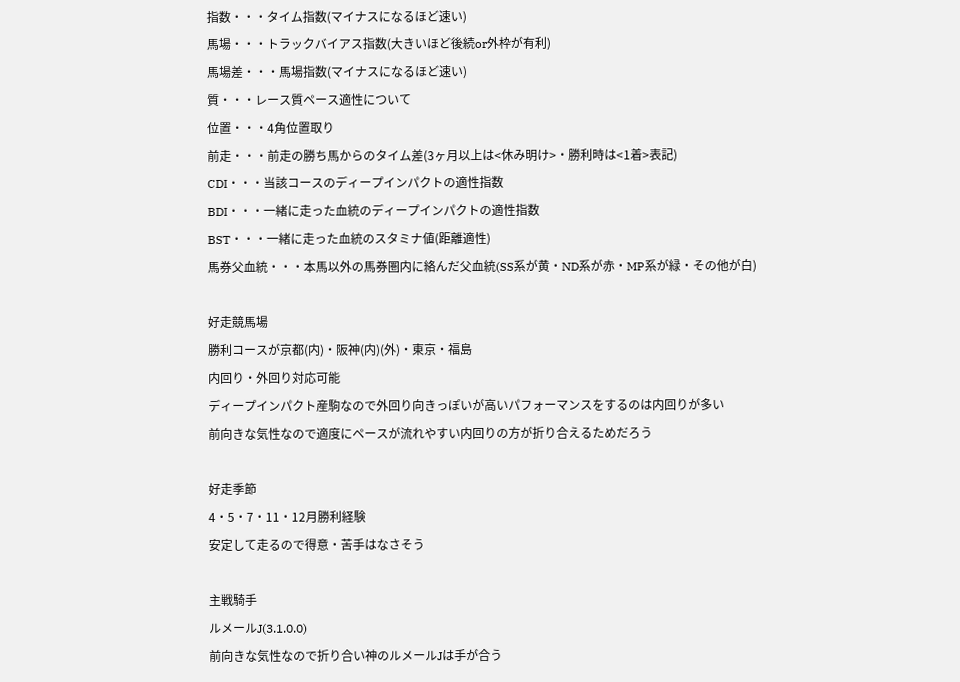指数・・・タイム指数(マイナスになるほど速い)
馬場・・・トラックバイアス指数(大きいほど後続or外枠が有利)
馬場差・・・馬場指数(マイナスになるほど速い)
質・・・レース質ペース適性について
位置・・・4角位置取り
前走・・・前走の勝ち馬からのタイム差(3ヶ月以上は<休み明け>・勝利時は<1着>表記)
CDI・・・当該コースのディープインパクトの適性指数
BDI・・・一緒に走った血統のディープインパクトの適性指数
BST・・・一緒に走った血統のスタミナ値(距離適性)
馬券父血統・・・本馬以外の馬券圏内に絡んだ父血統(SS系が黄・ND系が赤・MP系が緑・その他が白)

好走競馬場
勝利コースが京都(内)・阪神(内)(外)・東京・福島
内回り・外回り対応可能
ディープインパクト産駒なので外回り向きっぽいが高いパフォーマンスをするのは内回りが多い
前向きな気性なので適度にペースが流れやすい内回りの方が折り合えるためだろう

好走季節
4・5・7・11・12月勝利経験
安定して走るので得意・苦手はなさそう

主戦騎手
ルメールJ(3.1.0.0)
前向きな気性なので折り合い神のルメールJは手が合う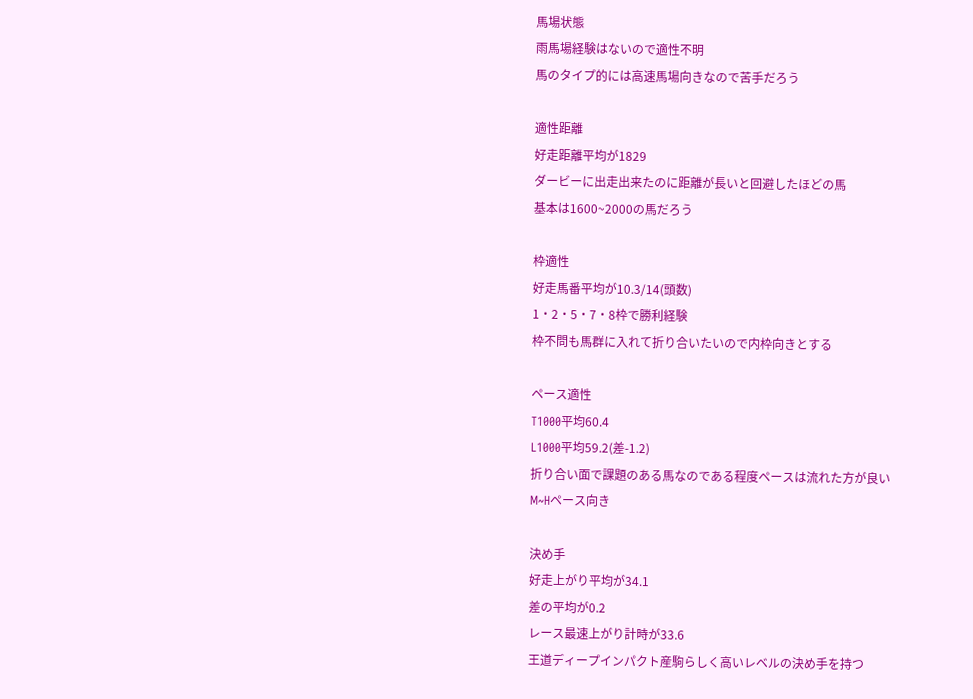馬場状態
雨馬場経験はないので適性不明
馬のタイプ的には高速馬場向きなので苦手だろう

適性距離
好走距離平均が1829
ダービーに出走出来たのに距離が長いと回避したほどの馬
基本は1600~2000の馬だろう

枠適性
好走馬番平均が10.3/14(頭数)
1・2・5・7・8枠で勝利経験
枠不問も馬群に入れて折り合いたいので内枠向きとする

ペース適性
T1000平均60.4
L1000平均59.2(差-1.2)
折り合い面で課題のある馬なのである程度ペースは流れた方が良い
M~Hペース向き

決め手
好走上がり平均が34.1
差の平均が0.2
レース最速上がり計時が33.6
王道ディープインパクト産駒らしく高いレベルの決め手を持つ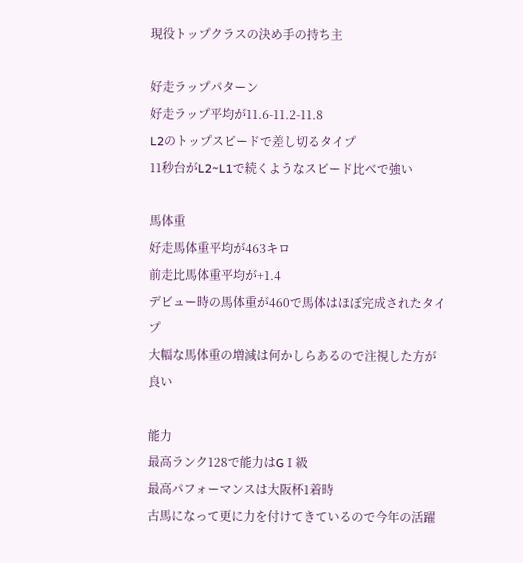現役トップクラスの決め手の持ち主

好走ラップパターン
好走ラップ平均が11.6-11.2-11.8
L2のトップスピードで差し切るタイプ
11秒台がL2~L1で続くようなスピード比べで強い

馬体重
好走馬体重平均が463キロ
前走比馬体重平均が+1.4
デビュー時の馬体重が460で馬体はほぼ完成されたタイプ
大幅な馬体重の増減は何かしらあるので注視した方が良い

能力
最高ランク128で能力はGⅠ級
最高パフォーマンスは大阪杯1着時
古馬になって更に力を付けてきているので今年の活躍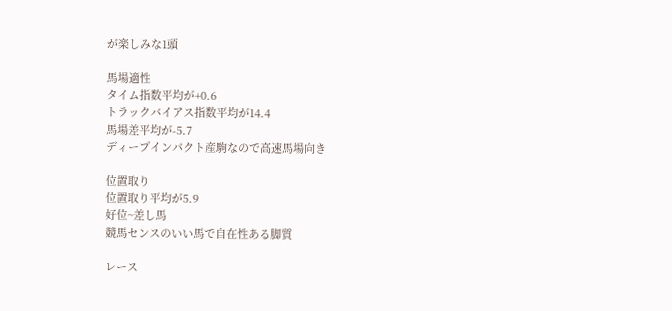が楽しみな1頭

馬場適性
タイム指数平均が+0.6
トラックバイアス指数平均が14.4
馬場差平均が-5.7
ディープインパクト産駒なので高速馬場向き

位置取り
位置取り平均が5.9
好位~差し馬
競馬センスのいい馬で自在性ある脚質

レース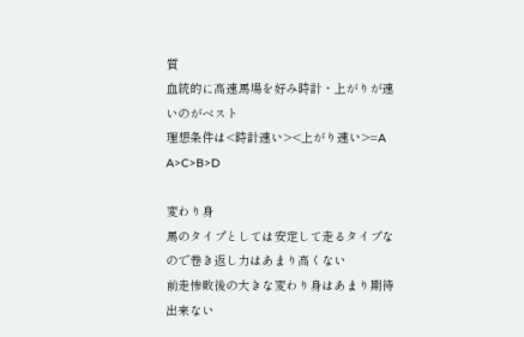質
血統的に高速馬場を好み時計・上がりが速いのがベスト
理想条件は<時計速い><上がり速い>=A
A>C>B>D

変わり身
馬のタイプとしては安定して走るタイプなので巻き返し力はあまり高くない
前走惨敗後の大きな変わり身はあまり期待出来ない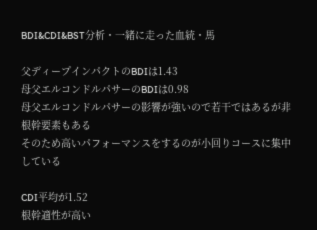BDI&CDI&BST分析・一緒に走った血統・馬

父ディープインパクトのBDIは1.43
母父エルコンドルパサーのBDIは0.98
母父エルコンドルパサーの影響が強いので若干ではあるが非根幹要素もある
そのため高いパフォーマンスをするのが小回りコースに集中している

CDI平均が1.52
根幹適性が高い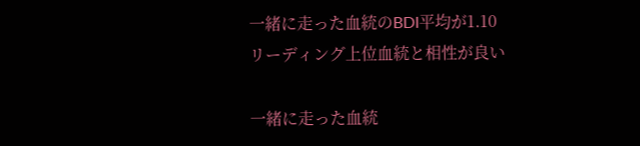一緒に走った血統のBDI平均が1.10
リーディング上位血統と相性が良い

一緒に走った血統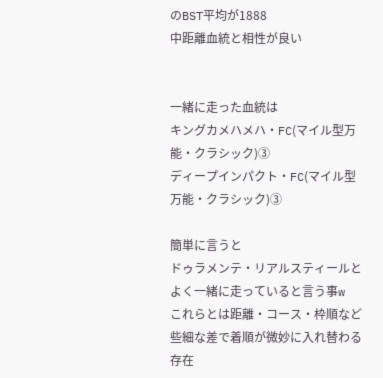のBST平均が1888
中距離血統と相性が良い


一緒に走った血統は
キングカメハメハ・FC(マイル型万能・クラシック)③
ディープインパクト・FC(マイル型万能・クラシック)③

簡単に言うと
ドゥラメンテ・リアルスティールとよく一緒に走っていると言う事w
これらとは距離・コース・枠順など些細な差で着順が微妙に入れ替わる存在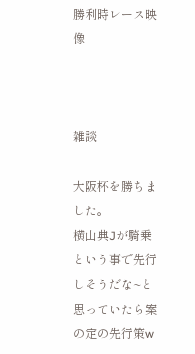勝利時レース映像



雑談

大阪杯を勝ちました。
横山典Jが騎乗という事で先行しそうだな~と思っていたら案の定の先行策w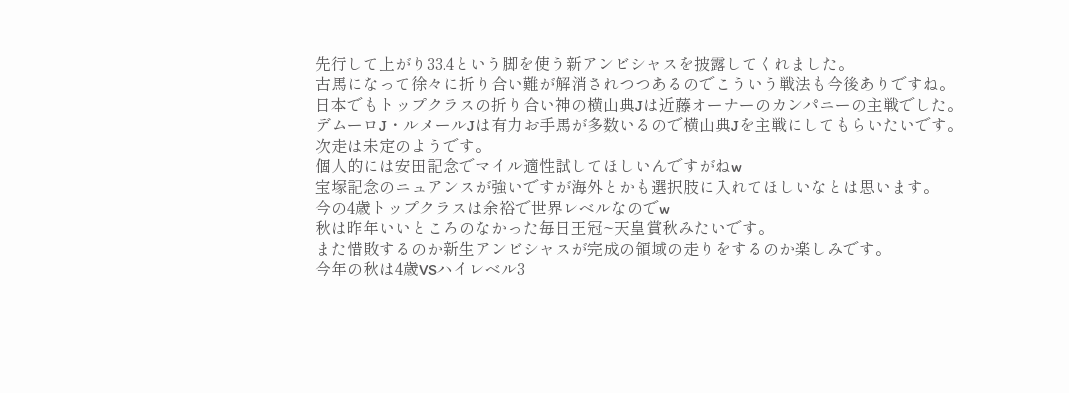先行して上がり33.4という脚を使う新アンビシャスを披露してくれました。
古馬になって徐々に折り合い難が解消されつつあるのでこういう戦法も今後ありですね。
日本でもトップクラスの折り合い神の横山典Jは近藤オーナーのカンパニーの主戦でした。
デムーロJ・ルメールJは有力お手馬が多数いるので横山典Jを主戦にしてもらいたいです。
次走は未定のようです。
個人的には安田記念でマイル適性試してほしいんですがねw
宝塚記念のニュアンスが強いですが海外とかも選択肢に入れてほしいなとは思います。
今の4歳トップクラスは余裕で世界レベルなのでw
秋は昨年いいところのなかった毎日王冠~天皇賞秋みたいです。
また惜敗するのか新生アンビシャスが完成の領域の走りをするのか楽しみです。
今年の秋は4歳VSハイレベル3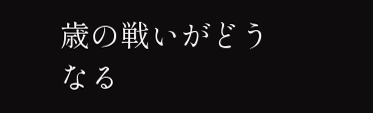歳の戦いがどうなる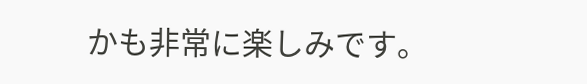かも非常に楽しみです。